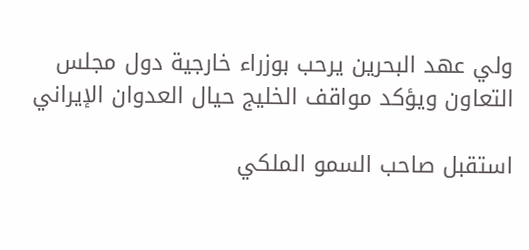ولي عهد البحرين يرحب بوزراء خارجية دول مجلس التعاون ويؤكد مواقف الخليج حيال العدوان الإيراني

استقبل صاحب السمو الملكي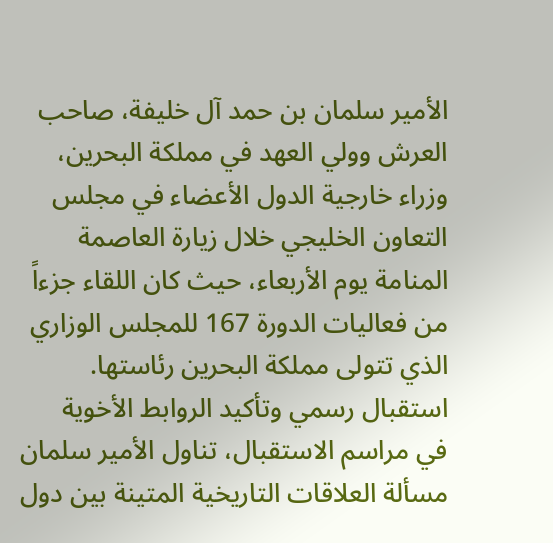الأمير سلمان بن حمد آل خليفة، صاحب العرش وولي العهد في مملكة البحرين، وزراء خارجية الدول الأعضاء في مجلس التعاون الخليجي خلال زيارة العاصمة المنامة يوم الأربعاء، حيث كان اللقاء جزءاً من فعاليات الدورة 167 للمجلس الوزاري الذي تتولى مملكة البحرين رئاستها.
استقبال رسمي وتأكيد الروابط الأخوية
في مراسم الاستقبال، تناول الأمير سلمان مسألة العلاقات التاريخية المتينة بين دول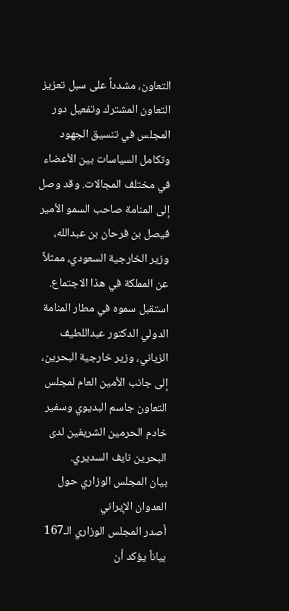التعاون، مشدداً على سبل تعزيز التعاون المشترك وتفعيل دور المجلس في تنسيق الجهود وتكامل السياسات بين الأعضاء في مختلف المجالات. وقد وصل إلى المنامة صاحب السمو الأمير فيصل بن فرحان بن عبدالله، وزير الخارجية السعودي، ممثلاً عن المملكة في هذا الاجتماع.
استقبل سموه في مطار المنامة الدولي الدكتور عبداللطيف الزياني، وزير خارجية البحرين، إلى جانب الأمين العام لمجلس التعاون جاسم البديوي وسفير خادم الحرمين الشريفين لدى البحرين نايف السديري.
بيان المجلس الوزاري حول العدوان الإيراني
أصدر المجلس الوزاري الـ167 بياناً يؤكد أن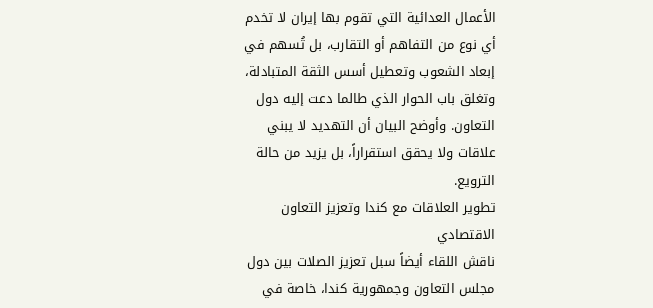الأعمال العدائية التي تقوم بها إيران لا تخدم أي نوع من التفاهم أو التقارب، بل تُسهم في إبعاد الشعوب وتعطيل أسس الثقة المتبادلة، وتغلق باب الحوار الذي طالما دعت إليه دول التعاون. وأوضح البيان أن التهديد لا يبني علاقات ولا يحقق استقراراً، بل يزيد من حالة الترويع.
تطوير العلاقات مع كندا وتعزيز التعاون الاقتصادي
ناقش اللقاء أيضاً سبل تعزيز الصلات بين دول مجلس التعاون وجمهورية كندا، خاصة في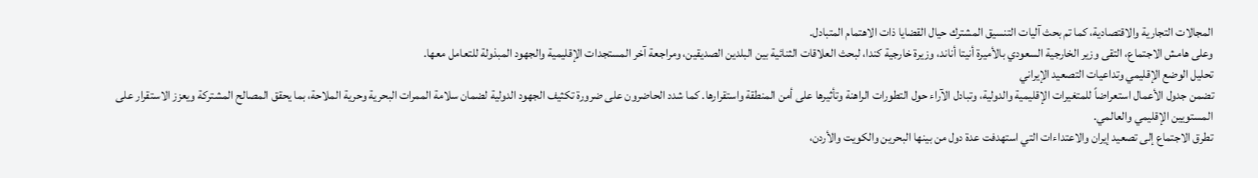المجالات التجارية والاقتصادية، كما تم بحث آليات التنسيق المشترك حيال القضايا ذات الاهتمام المتبادل.
وعلى هامش الاجتماع، التقى وزير الخارجية السعودي بالأميرة أنيتا أناند، وزيرة خارجية كندا، لبحث العلاقات الثنائية بين البلدين الصديقين، ومراجعة آخر المستجدات الإقليمية والجهود المبذولة للتعامل معها.
تحليل الوضع الإقليمي وتداعيات التصعيد الإيراني
تضمن جدول الأعمال استعراضاً للمتغيرات الإقليمية والدولية، وتبادل الآراء حول التطورات الراهنة وتأثيرها على أمن المنطقة واستقرارها. كما شدد الحاضرون على ضرورة تكثيف الجهود الدولية لضمان سلامة الممرات البحرية وحرية الملاحة، بما يحقق المصالح المشتركة ويعزز الاستقرار على المستويين الإقليمي والعالمي.
تطرق الاجتماع إلى تصعيد إيران والاعتداءات التي استهدفت عدة دول من بينها البحرين والكويت والأردن،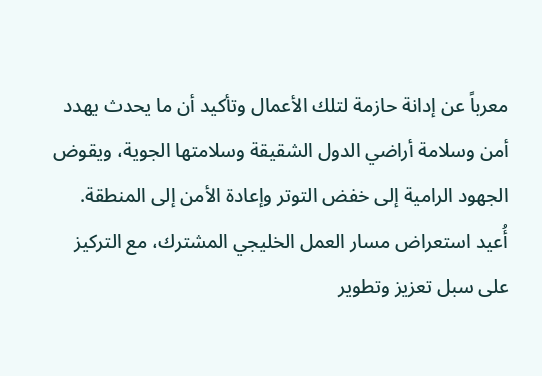معرباً عن إدانة حازمة لتلك الأعمال وتأكيد أن ما يحدث يهدد أمن وسلامة أراضي الدول الشقيقة وسلامتها الجوية، ويقوض الجهود الرامية إلى خفض التوتر وإعادة الأمن إلى المنطقة.
أُعيد استعراض مسار العمل الخليجي المشترك، مع التركيز على سبل تعزيز وتطوير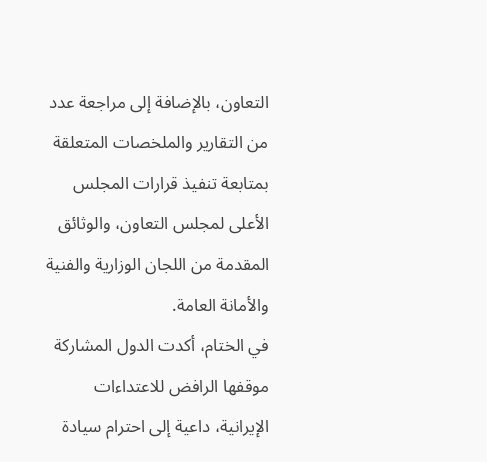التعاون، بالإضافة إلى مراجعة عدد من التقارير والملخصات المتعلقة بمتابعة تنفيذ قرارات المجلس الأعلى لمجلس التعاون، والوثائق المقدمة من اللجان الوزارية والفنية والأمانة العامة.
في الختام، أكدت الدول المشاركة موقفها الرافض للاعتداءات الإيرانية، داعية إلى احترام سيادة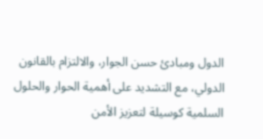الدول ومبادئ حسن الجوار، والالتزام بالقانون الدولي، مع التشديد على أهمية الحوار والحلول السلمية كوسيلة لتعزيز الأمن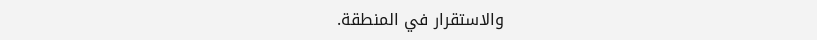والاستقرار في المنطقة.